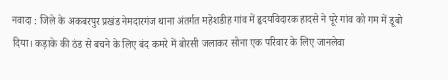नवादा : जिले के अकबरपुर प्रखंड नेमदारगंज थाना अंतर्गत महेशडीह गांव में हृदयविदारक हादसे ने पूरे गांव को गम में डूबो दिया। कड़ाके की ठंड से बचने के लिए बंद कमरे में बोरसी जलाकर सोना एक परिवार के लिए जानलेवा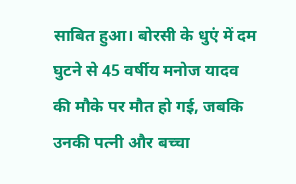साबित हुआ। बोरसी के धुएं में दम घुटने से 45 वर्षीय मनोज यादव की मौके पर मौत हो गई, जबकि उनकी पत्नी और बच्चा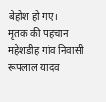बेहोश हो गए।
मृतक की पहचान महेशडीह गांव निवासी रूपलाल यादव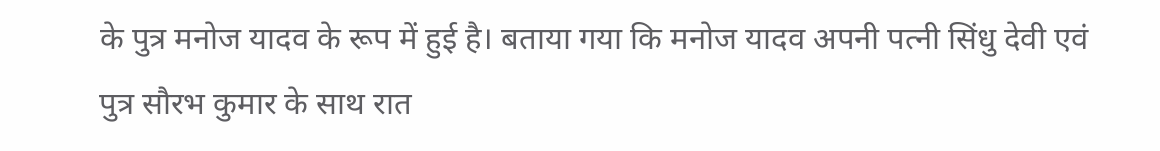के पुत्र मनोज यादव के रूप में हुई है। बताया गया कि मनोज यादव अपनी पत्नी सिंधु देवी एवं पुत्र सौरभ कुमार के साथ रात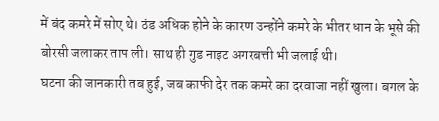में बंद कमरे में सोए थे। ठंड अधिक होने के कारण उन्होंने कमरे के भीतर धान के भूसे की बोरसी जलाकर ताप ली। साथ ही गुड नाइट अगरबत्ती भी जलाई थी।
घटना की जानकारी तब हुई, जब काफी देर तक कमरे का दरवाजा नहीं खुला। बगल के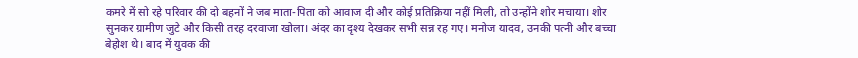कमरे में सो रहे परिवार की दो बहनों ने जब माता-पिता को आवाज दी और कोई प्रतिक्रिया नहीं मिली, तो उन्होंने शोर मचाया। शोर सुनकर ग्रामीण जुटे और किसी तरह दरवाजा खोला। अंदर का दृश्य देखकर सभी सन्न रह गए। मनोज यादव, उनकी पत्नी और बच्चा बेहोश थे। बाद में युवक की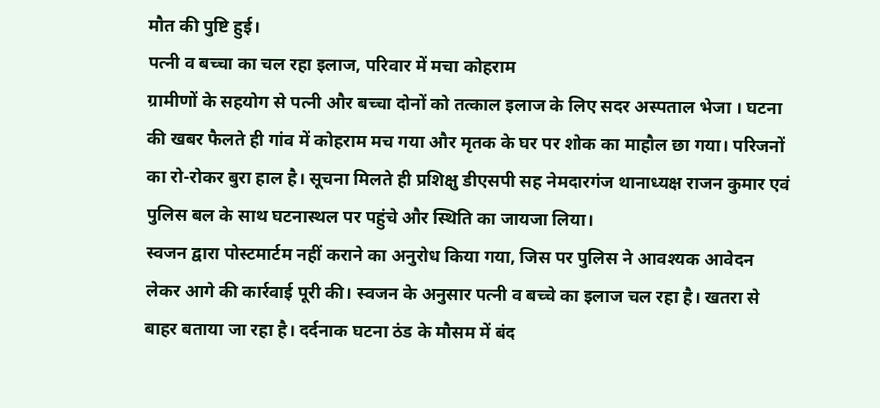मौत की पुष्टि हुई।
पत्नी व बच्चा का चल रहा इलाज, परिवार में मचा कोहराम
ग्रामीणों के सहयोग से पत्नी और बच्चा दोनों को तत्काल इलाज के लिए सदर अस्पताल भेजा । घटना की खबर फैलते ही गांव में कोहराम मच गया और मृतक के घर पर शोक का माहौल छा गया। परिजनों का रो-रोकर बुरा हाल है। सूचना मिलते ही प्रशिक्षु डीएसपी सह नेमदारगंज थानाध्यक्ष राजन कुमार एवं पुलिस बल के साथ घटनास्थल पर पहुंचे और स्थिति का जायजा लिया।
स्वजन द्वारा पोस्टमार्टम नहीं कराने का अनुरोध किया गया, जिस पर पुलिस ने आवश्यक आवेदन लेकर आगे की कार्रवाई पूरी की। स्वजन के अनुसार पत्नी व बच्चे का इलाज चल रहा है। खतरा से बाहर बताया जा रहा है। दर्दनाक घटना ठंड के मौसम में बंद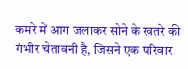कमरे में आग जलाकर सोने के खतरे की गंभीर चेतावनी है, जिसने एक परिवार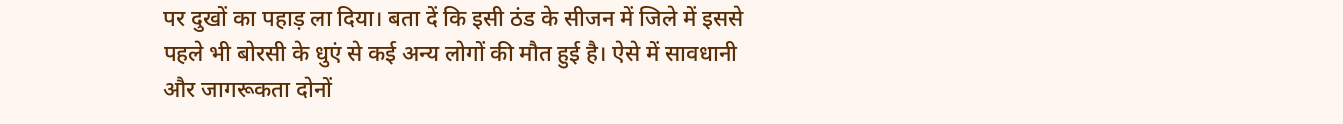पर दुखों का पहाड़ ला दिया। बता दें कि इसी ठंड के सीजन में जिले में इससे पहले भी बोरसी के धुएं से कई अन्य लोगों की मौत हुई है। ऐसे में सावधानी और जागरूकता दोनों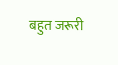बहुत जरूरी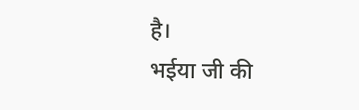है।
भईया जी की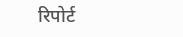रिपोर्ट